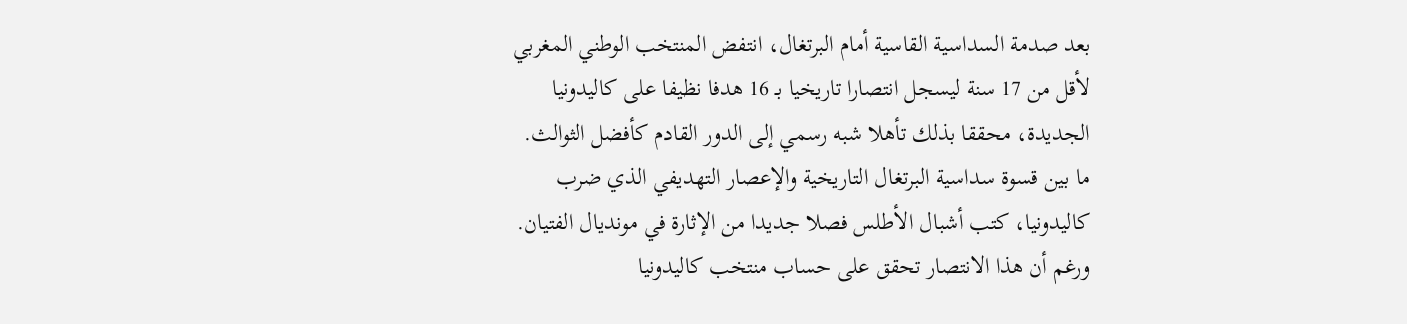بعد صدمة السداسية القاسية أمام البرتغال، انتفض المنتخب الوطني المغربي لأقل من 17 سنة ليسجل انتصارا تاريخيا بـ 16 هدفا نظيفا على كاليدونيا الجديدة، محققا بذلك تأهلا شبه رسمي إلى الدور القادم كأفضل الثوالث.
ما بين قسوة سداسية البرتغال التاريخية والإعصار التهديفي الذي ضرب كاليدونيا، كتب أشبال الأطلس فصلا جديدا من الإثارة في مونديال الفتيان. ورغم أن هذا الانتصار تحقق على حساب منتخب كاليدونيا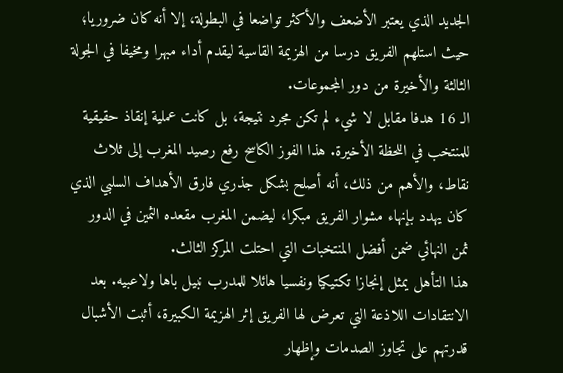الجديد الذي يعتبر الأضعف والأكثر تواضعا في البطولة، إلا أنه كان ضروريا؛ حيث استلهم الفريق درسا من الهزيمة القاسية ليقدم أداء مبهرا ومخيفا في الجولة الثالثة والأخيرة من دور المجموعات.
الـ 16 هدفا مقابل لا شيء لم تكن مجرد نتيجة، بل كانت عملية إنقاذ حقيقية للمنتخب في اللحظة الأخيرة. هذا الفوز الكاسح رفع رصيد المغرب إلى ثلاث نقاط، والأهم من ذلك، أنه أصلح بشكل جذري فارق الأهداف السلبي الذي كان يهدد بإنهاء مشوار الفريق مبكرا، ليضمن المغرب مقعده الثمين في الدور ثمن النهائي ضمن أفضل المنتخبات التي احتلت المركز الثالث.
هذا التأهل يمثل إنجازا تكتيكيا ونفسيا هائلا للمدرب نبيل باها ولاعبيه. بعد الانتقادات اللاذعة التي تعرض لها الفريق إثر الهزيمة الكبيرة، أثبت الأشبال قدرتهم على تجاوز الصدمات وإظهار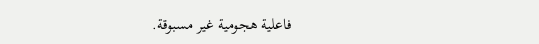فاعلية هجومية غير مسبوقة.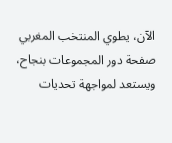الآن، يطوي المنتخب المغربي صفحة دور المجموعات بنجاح، ويستعد لمواجهة تحديات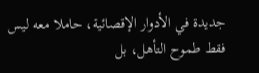جديدة في الأدوار الإقصائية، حاملا معه ليس فقط طموح التأهل، بل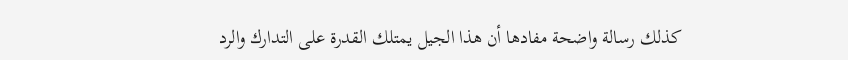كذلك رسالة واضحة مفادها أن هذا الجيل يمتلك القدرة على التدارك والرد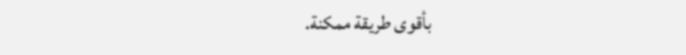بأقوى طريقة ممكنة.